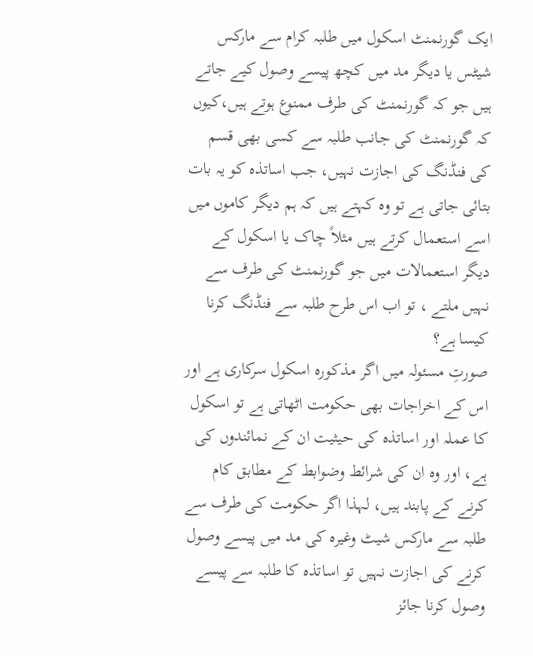ایک گورنمنٹ اسکول میں طلبہ کرام سے مارکس شیٹس یا دیگر مد میں کچھ پیسے وصول کیے جاتے ہیں جو کہ گورنمنٹ کی طرف ممنوع ہوتے ہیں،کیوں کہ گورنمنٹ کی جانب طلبہ سے کسی بھی قسم کی فنڈنگ کی اجازت نہیں، جب اساتذہ کو یہ بات بتائی جاتی ہے تو وہ کہتے ہیں کہ ہم دیگر کاموں میں اسے استعمال کرتے ہیں مثلاً چاک یا اسکول کے دیگر استعمالات میں جو گورنمنٹ کی طرف سے نہیں ملتے ، تو اب اس طرح طلبہ سے فنڈنگ کرنا کیسا ہے؟
صورتِ مسئولہ میں اگر مذکورہ اسکول سرکاری ہے اور اس کے اخراجات بھی حکومت اٹھاتی ہے تو اسکول کا عملہ اور اساتذہ کی حیثیت ان کے نمائندوں کی ہے، اور وہ ان کی شرائط وضوابط کے مطابق کام کرنے کے پابند ہیں، لہذا اگر حکومت کی طرف سے طلبہ سے مارکس شیٹ وغیرہ کی مد میں پیسے وصول کرنے کی اجازت نہیں تو اساتذہ کا طلبہ سے پیسے وصول کرنا جائز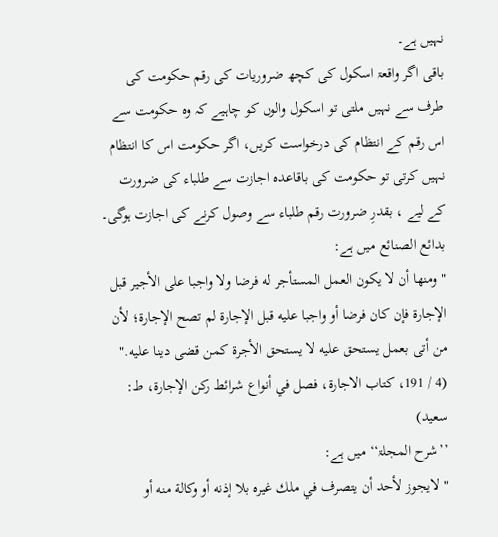نہیں ہے۔
باقی اگر واقعۃ اسکول کی کچھ ضروریات کی رقم حکومت کی طرف سے نہیں ملتی تو اسکول والوں کو چاہیے کہ وہ حکومت سے اس رقم کے انتظام کی درخواست کریں، اگر حکومت اس کا انتظام نہیں کرتی تو حکومت کی باقاعدہ اجازت سے طلباء کی ضرورت کے لیے ، بقدرِ ضرورت رقم طلباء سے وصول کرنے کی اجازت ہوگی۔
بدائع الصنائع میں ہے:
"ومنها أن لا يكون العمل المستأجر له فرضا ولا واجبا على الأجير قبل الإجارة فإن كان فرضا أو واجبا عليه قبل الإجارة لم تصح الإجارة؛ لأن من أتى بعمل يستحق عليه لا يستحق الأجرة كمن قضى دينا عليه."
(4 / 191، كتاب الاجارة، فصل في أنواع شرائط ركن الإجارة، ط: سعيد)
’’شرح المجلۃ‘‘ میں ہے:
" لایجوز لأحد أن یتصرف في ملك غیره بلا إذنه أو وکالة منه أو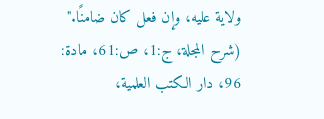ولایة علیه، وإن فعل کان ضامنًا."
(شرح المجلة، ج:1، ص:61، مادة: 96، دار الکتب العلمیة،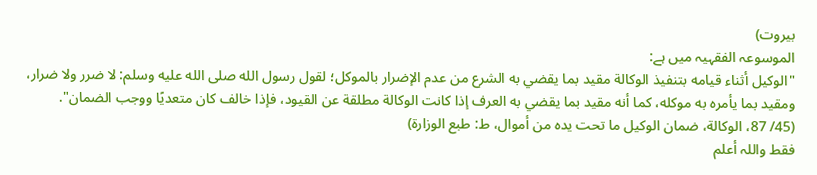بیروت)
الموسوعہ الفقہیہ میں ہے:
"الوكيل أثناء قيامه بتنفيذ الوكالة مقيد بما يقضي به الشرع من عدم الإضرار بالموكل؛ لقول رسول الله صلى الله عليه وسلم: لا ضرر ولا ضرار، ومقيد بما يأمره به موكله، كما أنه مقيد بما يقضي به العرف إذا كانت الوكالة مطلقة عن القيود، فإذا خالف كان متعديًا ووجب الضمان".
(45/ 87، الوکالة، ضمان الوكيل ما تحت يده من أموال، ط: طبع الوزارة)
فقط واللہ أعلم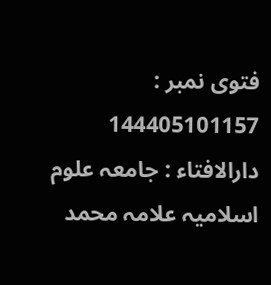فتوی نمبر : 144405101157
دارالافتاء : جامعہ علوم اسلامیہ علامہ محمد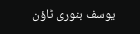یوسف بنوری ٹاؤن